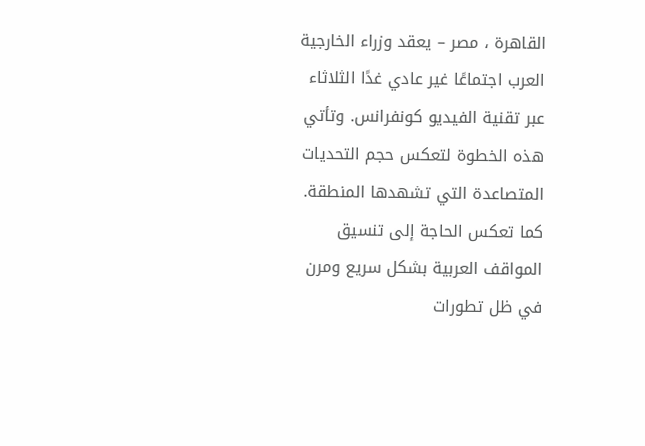القاهرة ، مصر – يعقد وزراء الخارجية العرب اجتماعًا غير عادي غدًا الثلاثاء عبر تقنية الفيديو كونفرانس. وتأتي هذه الخطوة لتعكس حجم التحديات المتصاعدة التي تشهدها المنطقة. كما تعكس الحاجة إلى تنسيق المواقف العربية بشكل سريع ومرن في ظل تطورات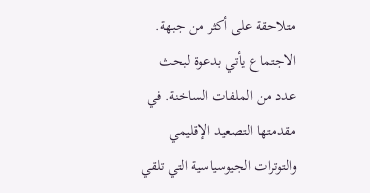متلاحقة على أكثر من جبهة.
الاجتماع يأتي بدعوة لبحث عدد من الملفات الساخنة. في مقدمتها التصعيد الإقليمي والتوترات الجيوسياسية التي تلقي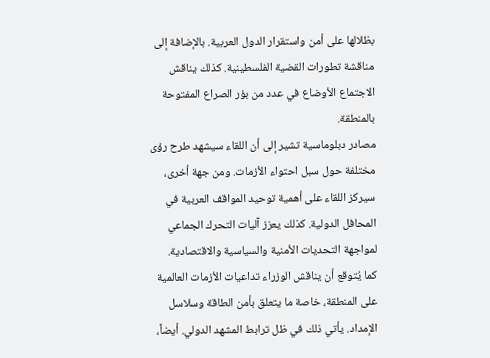بظلالها على أمن واستقرار الدول العربية. بالإضافة إلى مناقشة تطورات القضية الفلسطينية. كذلك يناقش الاجتماع الأوضاع في عدد من بؤر الصراع المفتوحة بالمنطقة.
مصادر دبلوماسية تشير إلى أن اللقاء سيشهد طرح رؤى مختلفة حول سبل احتواء الأزمات. ومن جهة أخرى، سيركز اللقاء على أهمية توحيد المواقف العربية في المحافل الدولية. كذلك يعزز آليات التحرك الجماعي لمواجهة التحديات الأمنية والسياسية والاقتصادية.
كما يُتوقع أن يناقش الوزراء تداعيات الأزمات العالمية على المنطقة، خاصة ما يتعلق بأمن الطاقة وسلاسل الإمداد. يأتي ذلك في ظل ترابط المشهد الدولي. أيضاً،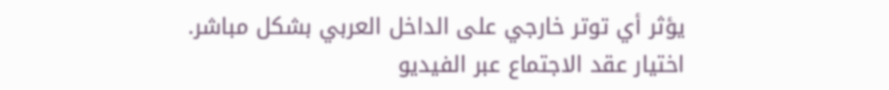يؤثر أي توتر خارجي على الداخل العربي بشكل مباشر.
اختيار عقد الاجتماع عبر الفيديو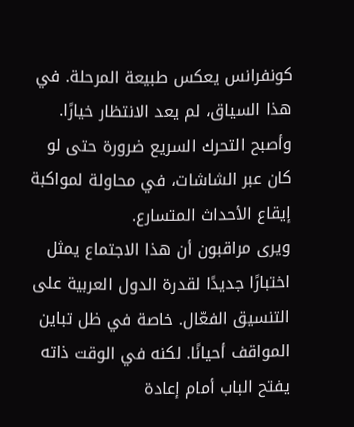كونفرانس يعكس طبيعة المرحلة. في هذا السياق، لم يعد الانتظار خيارًا. وأصبح التحرك السريع ضرورة حتى لو كان عبر الشاشات، في محاولة لمواكبة إيقاع الأحداث المتسارع.
ويرى مراقبون أن هذا الاجتماع يمثل اختبارًا جديدًا لقدرة الدول العربية على التنسيق الفعّال. خاصة في ظل تباين المواقف أحيانًا. لكنه في الوقت ذاته يفتح الباب أمام إعادة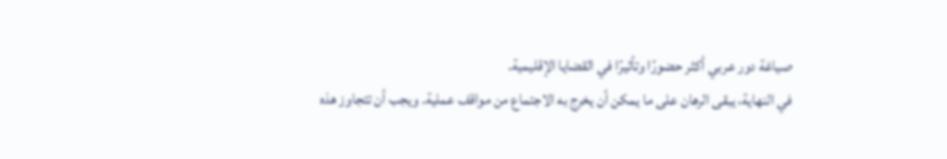صياغة دور عربي أكثر حضورًا وتأثيرًا في القضايا الإقليمية.
في النهاية، يبقى الرهان على ما يمكن أن يخرج به الاجتماع من مواقف عملية. ويجب أن تتجاوز هذه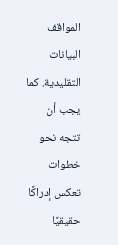المواقف البيانات التقليدية. كما يجب أن تتجه نحو خطوات تعكس إدراكًا حقيقيًا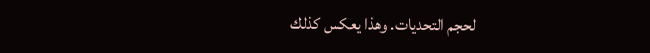لحجم التحديات. وهذا يعكس كذلك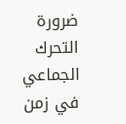ضرورة التحرك الجماعي في زمن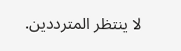لا ينتظر المترددين.